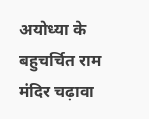अयोध्या के बहुचर्चित राम मंदिर चढ़ावा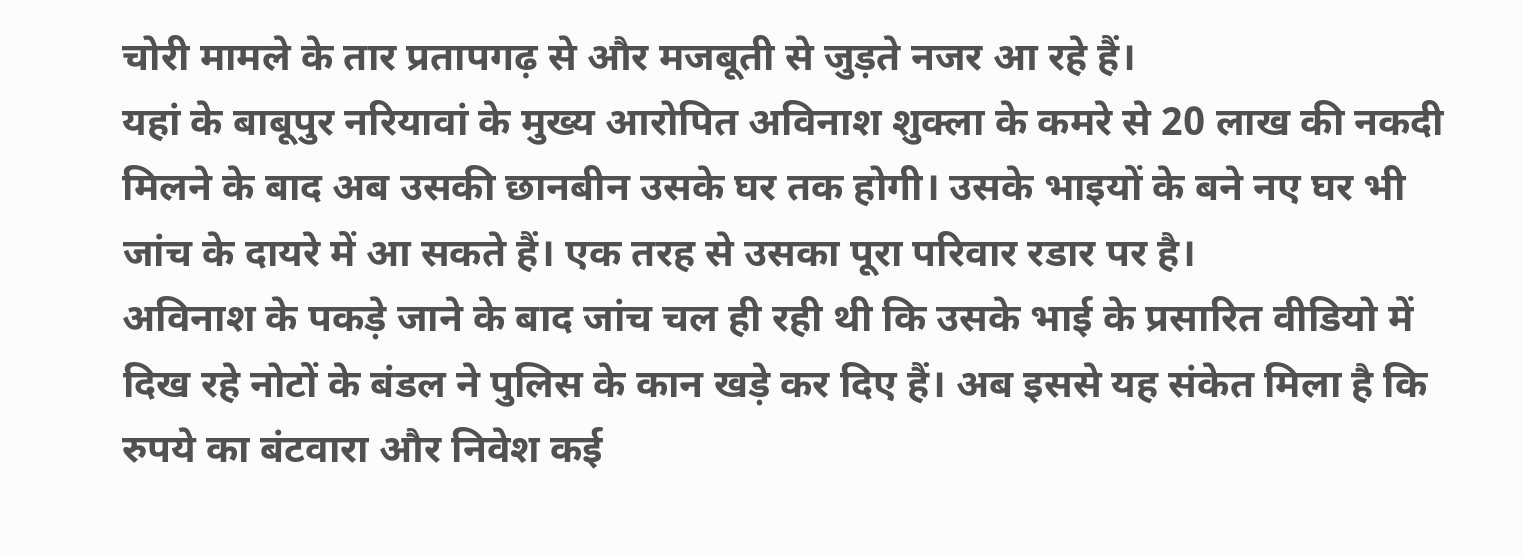चोरी मामले के तार प्रतापगढ़ से और मजबूती से जुड़ते नजर आ रहे हैं।
यहां के बाबूपुर नरियावां के मुख्य आरोपित अविनाश शुक्ला के कमरे से 20 लाख की नकदी मिलने के बाद अब उसकी छानबीन उसके घर तक होगी। उसके भाइयों के बने नए घर भी जांच के दायरे में आ सकते हैं। एक तरह से उसका पूरा परिवार रडार पर है।
अविनाश के पकड़े जाने के बाद जांच चल ही रही थी कि उसके भाई के प्रसारित वीडियो में दिख रहे नोटों के बंडल ने पुलिस के कान खड़े कर दिए हैं। अब इससे यह संकेत मिला है कि रुपये का बंटवारा और निवेश कई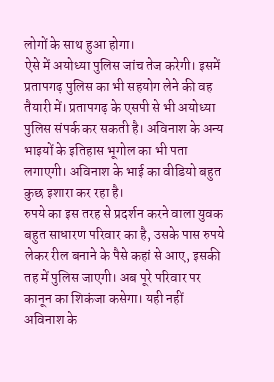लोगों के साथ हुआ होगा।
ऐसे में अयोध्या पुलिस जांच तेज करेगी। इसमें प्रतापगढ़ पुलिस का भी सहयोग लेने की वह तैयारी में। प्रतापगढ़ के एसपी से भी अयोध्या पुलिस संपर्क कर सकती है। अविनाश के अन्य भाइयों के इतिहास भूगोल का भी पता लगाएगी। अविनाश के भाई का वीडियो बहुत कुछ इशारा कर रहा है।
रुपये का इस तरह से प्रदर्शन करने वाला युवक बहुत साधारण परिवार का है, उसके पास रुपये लेकर रील बनाने के पैसे कहां से आए, इसकी तह में पुलिस जाएगी। अब पूरे परिवार पर कानून का शिकंजा कसेगा। यही नहीं अविनाश के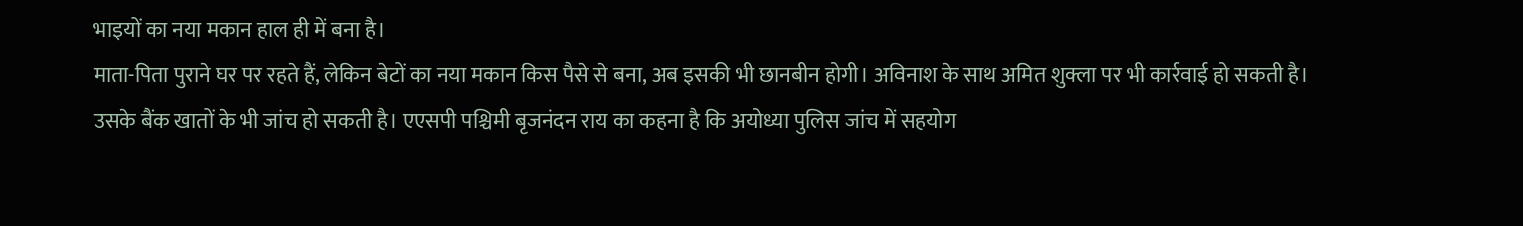भाइयों का नया मकान हाल ही में बना है।
माता-पिता पुराने घर पर रहते हैं, लेकिन बेटों का नया मकान किस पैसे से बना, अब इसकी भी छानबीन होगी। अविनाश के साथ अमित शुक्ला पर भी कार्रवाई हो सकती है। उसके बैंक खातों के भी जांच हो सकती है। एएसपी पश्चिमी बृजनंदन राय का कहना है कि अयोध्या पुलिस जांच में सहयोग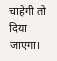चाहेगी तो दिया जाएगा।